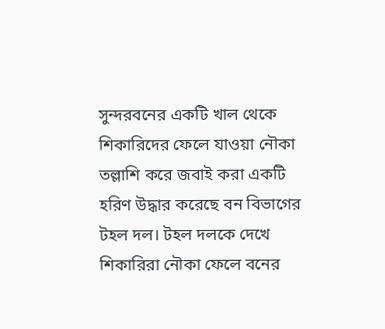সুন্দরবনের একটি খাল থেকে শিকারিদের ফেলে যাওয়া নৌকা তল্লাশি করে জবাই করা একটি হরিণ উদ্ধার করেছে বন বিভাগের টহল দল। টহল দলকে দেখে শিকারিরা নৌকা ফেলে বনের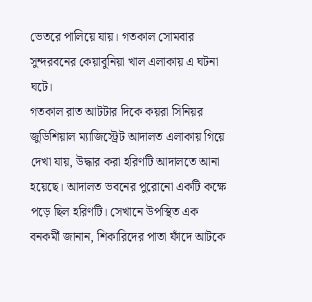ভেতরে পালিয়ে যায়। গতকাল সোমবার সুন্দরবনের কেয়াবুনিয়া খাল এলাকায় এ ঘটনা ঘটে।
গতকাল রাত আটটার দিকে কয়রা সিনিয়র জুডিশিয়াল ম্যাজিস্ট্রেট আদালত এলাকায় গিয়ে দেখা যায়, উদ্ধার করা হরিণটি আদালতে আনা হয়েছে। আদালত ভবনের পুরোনো একটি কক্ষে পড়ে ছিল হরিণটি। সেখানে উপস্থিত এক বনকর্মী জানান, শিকারিদের পাতা ফাঁদে আটকে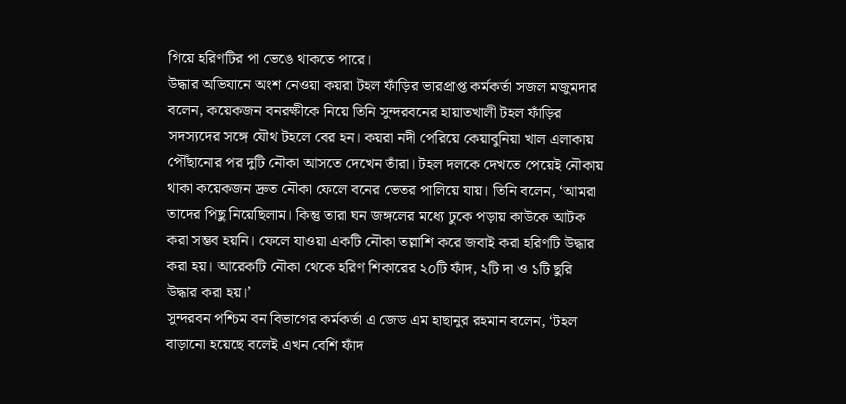গিয়ে হরিণটির পা ভেঙে থাকতে পারে।
উদ্ধার অভিযানে অংশ নেওয়া কয়রা টহল ফাঁড়ির ভারপ্রাপ্ত কর্মকর্তা সজল মজুমদার বলেন, কয়েকজন বনরক্ষীকে নিয়ে তিনি সুন্দরবনের হায়াতখালী টহল ফাঁড়ির সদস্যদের সঙ্গে যৌথ টহলে বের হন। কয়রা নদী পেরিয়ে কেয়াবুনিয়া খাল এলাকায় পৌঁছানোর পর দুটি নৌকা আসতে দেখেন তাঁরা। টহল দলকে দেখতে পেয়েই নৌকায় থাকা কয়েকজন দ্রুত নৌকা ফেলে বনের ভেতর পালিয়ে যায়। তিনি বলেন, ‘আমরা তাদের পিছু নিয়েছিলাম। কিন্তু তারা ঘন জঙ্গলের মধ্যে ঢুকে পড়ায় কাউকে আটক করা সম্ভব হয়নি। ফেলে যাওয়া একটি নৌকা তল্লাশি করে জবাই করা হরিণটি উদ্ধার করা হয়। আরেকটি নৌকা থেকে হরিণ শিকারের ২০টি ফাঁদ, ২টি দা ও ১টি ছুরি উদ্ধার করা হয়।’
সুন্দরবন পশ্চিম বন বিভাগের কর্মকর্তা এ জেড এম হাছানুর রহমান বলেন, ‘টহল বাড়ানো হয়েছে বলেই এখন বেশি ফাঁদ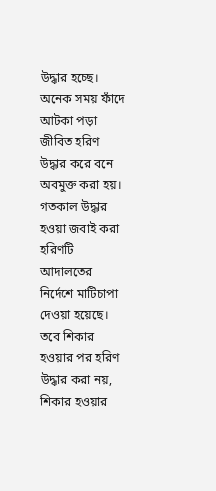উদ্ধার হচ্ছে। অনেক সময় ফাঁদে আটকা পড়া জীবিত হরিণ উদ্ধার করে বনে অবমুক্ত করা হয়। গতকাল উদ্ধার হওয়া জবাই করা হরিণটি আদালতের নির্দেশে মাটিচাপা দেওয়া হয়েছে। তবে শিকার হওয়ার পর হরিণ উদ্ধার করা নয়, শিকার হওয়ার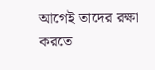আগেই তাদের রক্ষা করতে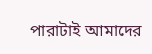পারাটাই আমাদের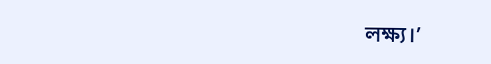লক্ষ্য।’